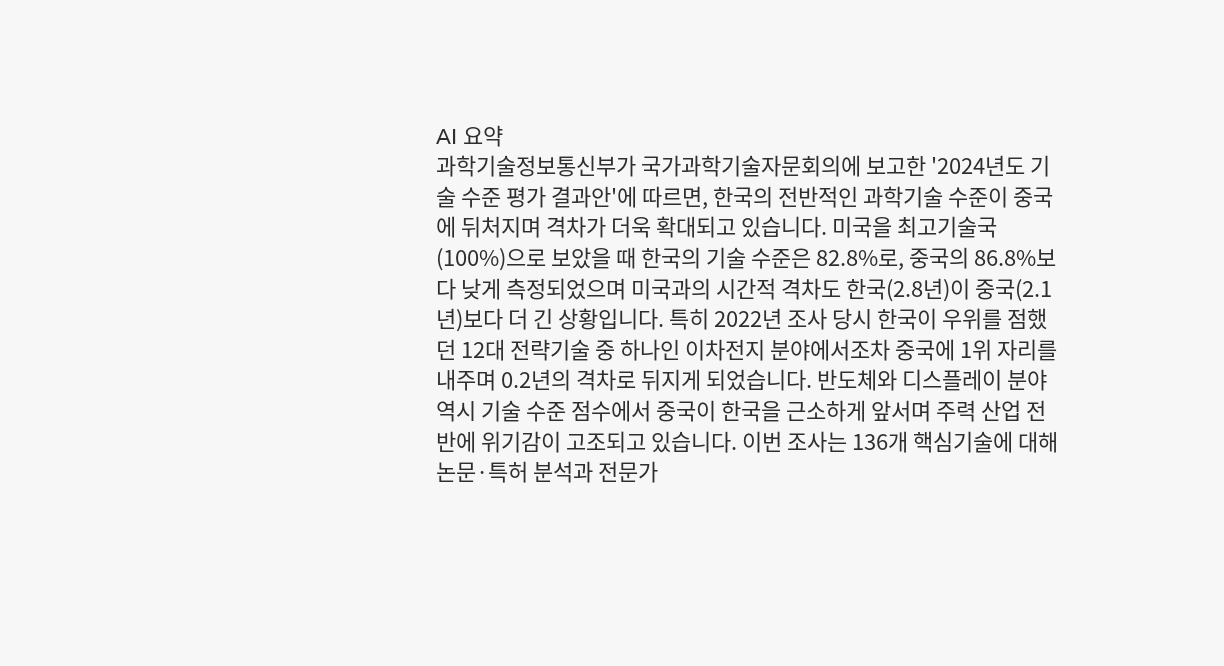AI 요약
과학기술정보통신부가 국가과학기술자문회의에 보고한 '2024년도 기술 수준 평가 결과안'에 따르면, 한국의 전반적인 과학기술 수준이 중국에 뒤처지며 격차가 더욱 확대되고 있습니다. 미국을 최고기술국(100%)으로 보았을 때 한국의 기술 수준은 82.8%로, 중국의 86.8%보다 낮게 측정되었으며 미국과의 시간적 격차도 한국(2.8년)이 중국(2.1년)보다 더 긴 상황입니다. 특히 2022년 조사 당시 한국이 우위를 점했던 12대 전략기술 중 하나인 이차전지 분야에서조차 중국에 1위 자리를 내주며 0.2년의 격차로 뒤지게 되었습니다. 반도체와 디스플레이 분야 역시 기술 수준 점수에서 중국이 한국을 근소하게 앞서며 주력 산업 전반에 위기감이 고조되고 있습니다. 이번 조사는 136개 핵심기술에 대해 논문·특허 분석과 전문가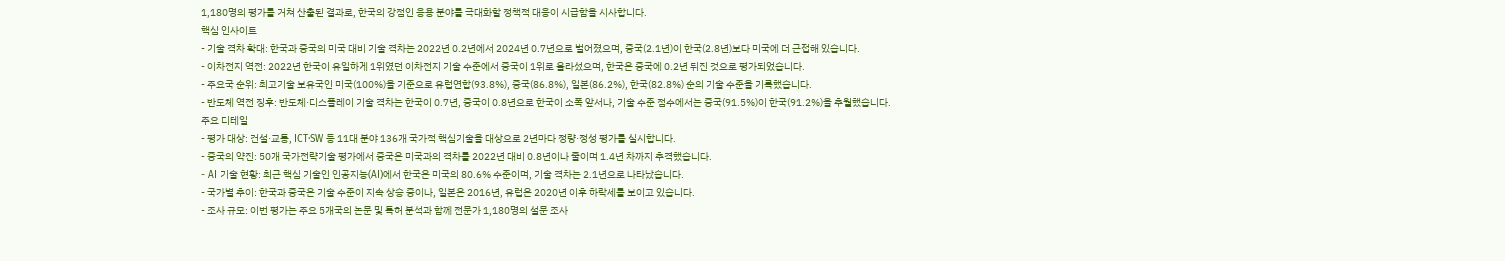1,180명의 평가를 거쳐 산출된 결과로, 한국의 강점인 응용 분야를 극대화할 정책적 대응이 시급함을 시사합니다.
핵심 인사이트
- 기술 격차 확대: 한국과 중국의 미국 대비 기술 격차는 2022년 0.2년에서 2024년 0.7년으로 벌어졌으며, 중국(2.1년)이 한국(2.8년)보다 미국에 더 근접해 있습니다.
- 이차전지 역전: 2022년 한국이 유일하게 1위였던 이차전지 기술 수준에서 중국이 1위로 올라섰으며, 한국은 중국에 0.2년 뒤진 것으로 평가되었습니다.
- 주요국 순위: 최고기술 보유국인 미국(100%)을 기준으로 유럽연합(93.8%), 중국(86.8%), 일본(86.2%), 한국(82.8%) 순의 기술 수준을 기록했습니다.
- 반도체 역전 징후: 반도체·디스플레이 기술 격차는 한국이 0.7년, 중국이 0.8년으로 한국이 소폭 앞서나, 기술 수준 점수에서는 중국(91.5%)이 한국(91.2%)을 추월했습니다.
주요 디테일
- 평가 대상: 건설·교통, ICT·SW 등 11대 분야 136개 국가적 핵심기술을 대상으로 2년마다 정량·정성 평가를 실시합니다.
- 중국의 약진: 50개 국가전략기술 평가에서 중국은 미국과의 격차를 2022년 대비 0.8년이나 줄이며 1.4년 차까지 추격했습니다.
- AI 기술 현황: 최근 핵심 기술인 인공지능(AI)에서 한국은 미국의 80.6% 수준이며, 기술 격차는 2.1년으로 나타났습니다.
- 국가별 추이: 한국과 중국은 기술 수준이 지속 상승 중이나, 일본은 2016년, 유럽은 2020년 이후 하락세를 보이고 있습니다.
- 조사 규모: 이번 평가는 주요 5개국의 논문 및 특허 분석과 함께 전문가 1,180명의 설문 조사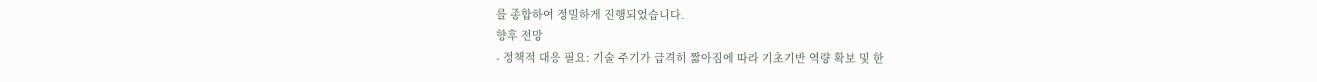를 종합하여 정밀하게 진행되었습니다.
향후 전망
- 정책적 대응 필요: 기술 주기가 급격히 짧아짐에 따라 기초기반 역량 확보 및 한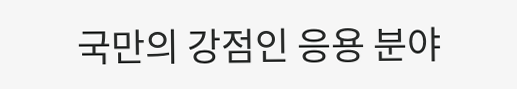국만의 강점인 응용 분야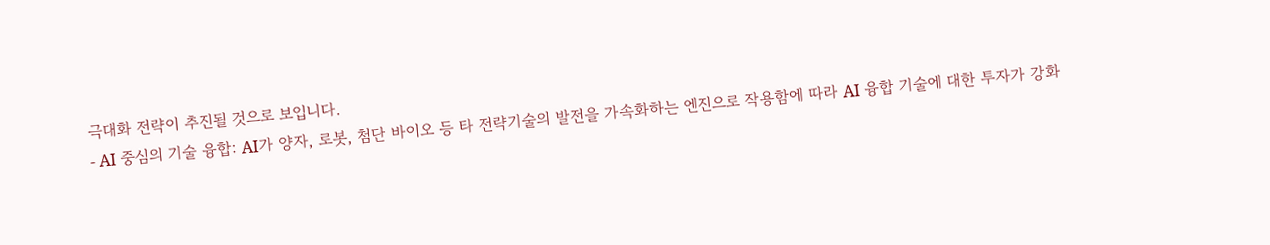극대화 전략이 추진될 것으로 보입니다.
- AI 중심의 기술 융합: AI가 양자, 로봇, 첨단 바이오 등 타 전략기술의 발전을 가속화하는 엔진으로 작용함에 따라 AI 융합 기술에 대한 투자가 강화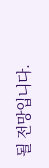될 전망입니다.